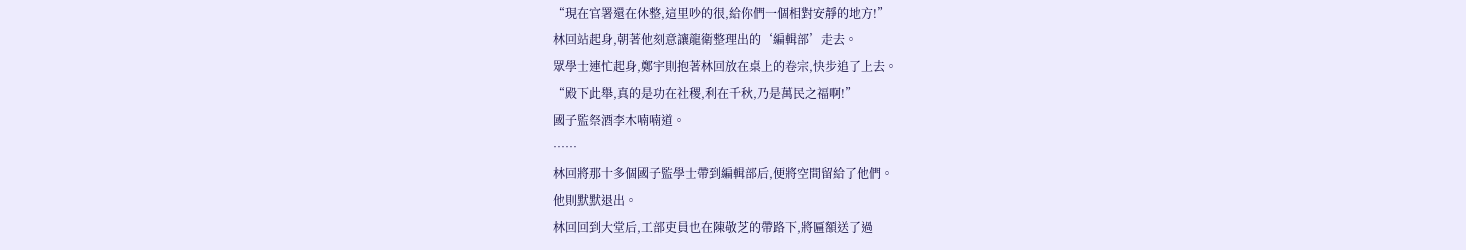“現在官署還在休整,這里吵的很,給你們一個相對安靜的地方!”
林回站起身,朝著他刻意讓龍衛整理出的‘編輯部’走去。
眾學士連忙起身,鄭宇則抱著林回放在桌上的卷宗,快步追了上去。
“殿下此舉,真的是功在社稷,利在千秋,乃是萬民之福啊!”
國子監祭酒李木喃喃道。
……
林回將那十多個國子監學士帶到編輯部后,便將空間留給了他們。
他則默默退出。
林回回到大堂后,工部吏員也在陳敬芝的帶路下,將匾額送了過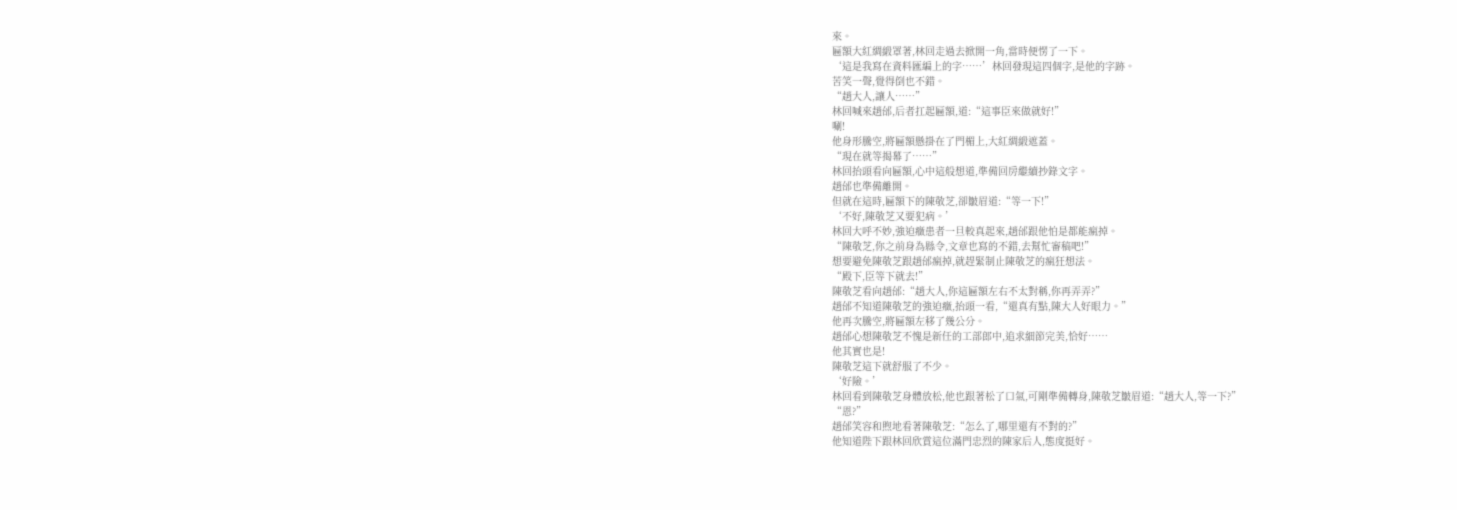來。
匾額大紅綢緞罩著,林回走過去掀開一角,當時便愣了一下。
‘這是我寫在資料匯編上的字……’林回發現這四個字,是他的字跡。
苦笑一聲,覺得倒也不錯。
“趙大人,讓人……”
林回喊來趙邰,后者扛起匾額,道:“這事臣來做就好!”
唰!
他身形騰空,將匾額懸掛在了門楣上,大紅綢緞遮蓋。
“現在就等揭幕了……”
林回抬頭看向匾額,心中這般想道,準備回房繼續抄錄文字。
趙邰也準備離開。
但就在這時,匾額下的陳敬芝,卻皺眉道:“等一下!”
‘不好,陳敬芝又要犯病。’
林回大呼不妙,強迫癥患者一旦較真起來,趙邰跟他怕是都能瘋掉。
“陳敬芝,你之前身為縣令,文章也寫的不錯,去幫忙審稿吧!”
想要避免陳敬芝跟趙邰瘋掉,就趕緊制止陳敬芝的瘋狂想法。
“殿下,臣等下就去!”
陳敬芝看向趙邰:“趙大人,你這匾額左右不太對稱,你再弄弄?”
趙邰不知道陳敬芝的強迫癥,抬頭一看,“還真有點,陳大人好眼力。”
他再次騰空,將匾額左移了幾公分。
趙邰心想陳敬芝不愧是新任的工部郎中,追求細節完美,恰好……
他其實也是!
陳敬芝這下就舒服了不少。
‘好險。’
林回看到陳敬芝身體放松,他也跟著松了口氣,可剛準備轉身,陳敬芝皺眉道:“趙大人,等一下?”
“恩?”
趙邰笑容和煦地看著陳敬芝:“怎么了,哪里還有不對的?”
他知道陛下跟林回欣賞這位滿門忠烈的陳家后人,態度挺好。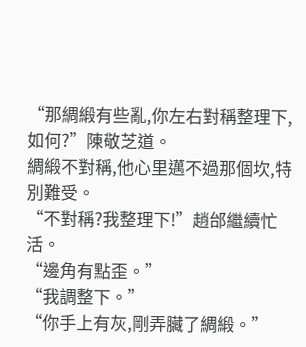“那綢緞有些亂,你左右對稱整理下,如何?”陳敬芝道。
綢緞不對稱,他心里邁不過那個坎,特別難受。
“不對稱?我整理下!”趙邰繼續忙活。
“邊角有點歪。”
“我調整下。”
“你手上有灰,剛弄臟了綢緞。”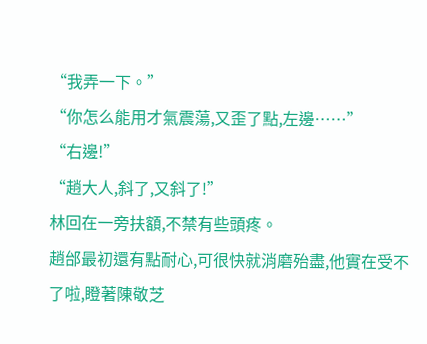“我弄一下。”
“你怎么能用才氣震蕩,又歪了點,左邊……”
“右邊!”
“趙大人,斜了,又斜了!”
林回在一旁扶額,不禁有些頭疼。
趙邰最初還有點耐心,可很快就消磨殆盡,他實在受不了啦,瞪著陳敬芝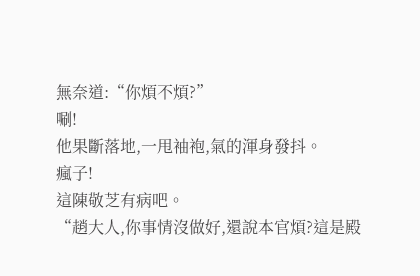無奈道:“你煩不煩?”
唰!
他果斷落地,一甩袖袍,氣的渾身發抖。
瘋子!
這陳敬芝有病吧。
“趙大人,你事情沒做好,還說本官煩?這是殿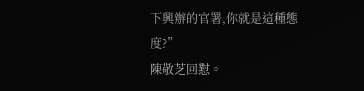下興辦的官署,你就是這種態度?”
陳敬芝回懟。